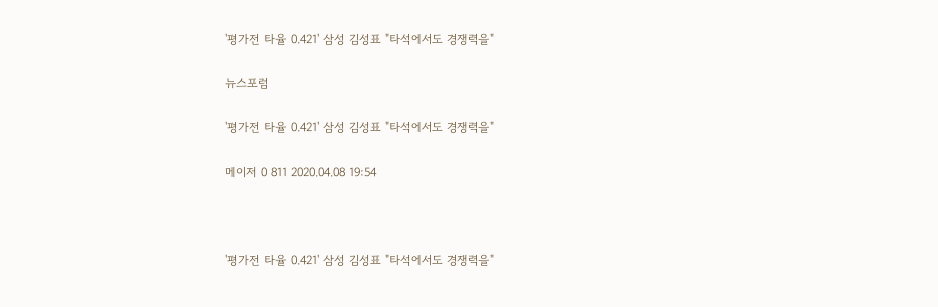'평가전 타율 0.421' 삼성 김성표 "타석에서도 경쟁력을"

뉴스포럼

'평가전 타율 0.421' 삼성 김성표 "타석에서도 경쟁력을"

메이저 0 811 2020.04.08 19:54



'평가전 타율 0.421' 삼성 김성표 "타석에서도 경쟁력을"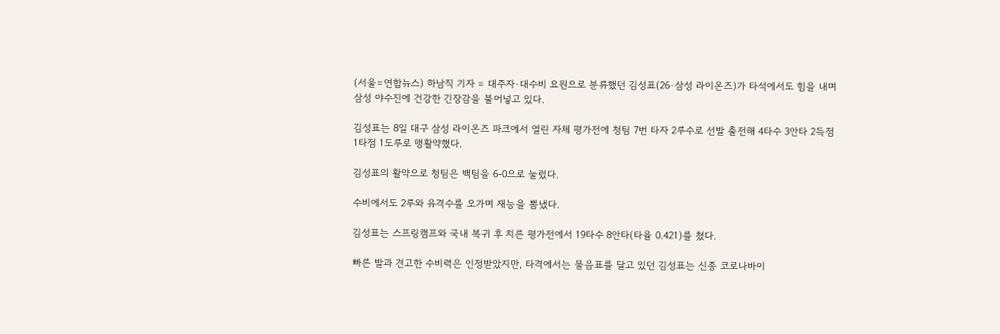(서울=연합뉴스) 하남직 기자 = 대주자·대수비 요원으로 분류했던 김성표(26·삼성 라이온즈)가 타석에서도 힘을 내며 삼성 야수진에 건강한 긴장감을 불어넣고 있다.

김성표는 8일 대구 삼성 라이온즈 파크에서 열린 자체 평가전에 청팀 7번 타자 2루수로 선발 출전해 4타수 3안타 2득점 1타점 1도루로 맹활약했다.

김성표의 활약으로 청팀은 백팀을 6-0으로 눌렀다.

수비에서도 2루와 유격수를 오가며 재능을 뽐냈다.

김성표는 스프링캠프와 국내 복귀 후 치른 평가전에서 19타수 8안타(타율 0.421)를 쳤다.

빠른 발과 견고한 수비력은 인정받았지만, 타격에서는 물음표를 달고 있던 김성표는 신종 코로나바이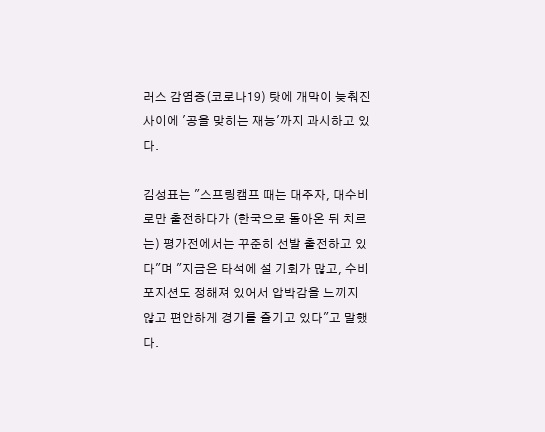러스 감염증(코로나19) 탓에 개막이 늦춰진 사이에 '공을 맞히는 재능'까지 과시하고 있다.

김성표는 "스프링캠프 때는 대주자, 대수비로만 출전하다가 (한국으로 돌아온 뒤 치르는) 평가전에서는 꾸준히 선발 출전하고 있다"며 "지금은 타석에 설 기회가 많고, 수비 포지션도 정해져 있어서 압박감을 느끼지 않고 편안하게 경기를 즐기고 있다"고 말했다.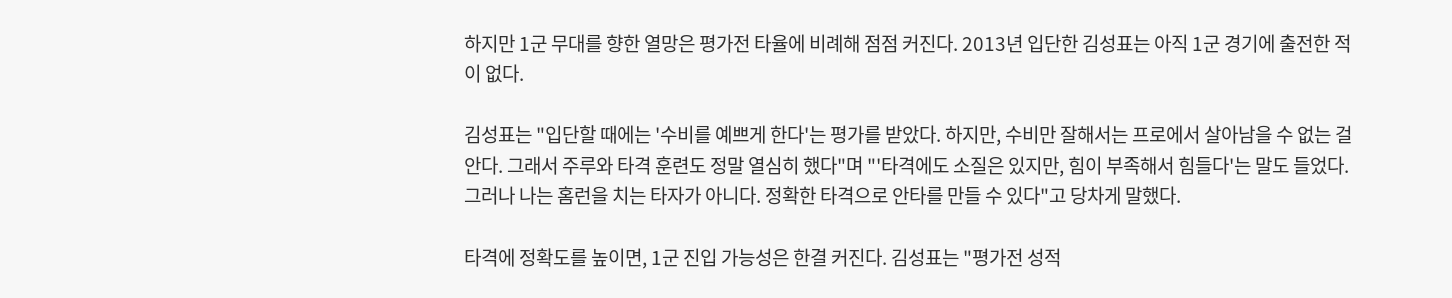하지만 1군 무대를 향한 열망은 평가전 타율에 비례해 점점 커진다. 2013년 입단한 김성표는 아직 1군 경기에 출전한 적이 없다.

김성표는 "입단할 때에는 '수비를 예쁘게 한다'는 평가를 받았다. 하지만, 수비만 잘해서는 프로에서 살아남을 수 없는 걸 안다. 그래서 주루와 타격 훈련도 정말 열심히 했다"며 "'타격에도 소질은 있지만, 힘이 부족해서 힘들다'는 말도 들었다. 그러나 나는 홈런을 치는 타자가 아니다. 정확한 타격으로 안타를 만들 수 있다"고 당차게 말했다.

타격에 정확도를 높이면, 1군 진입 가능성은 한결 커진다. 김성표는 "평가전 성적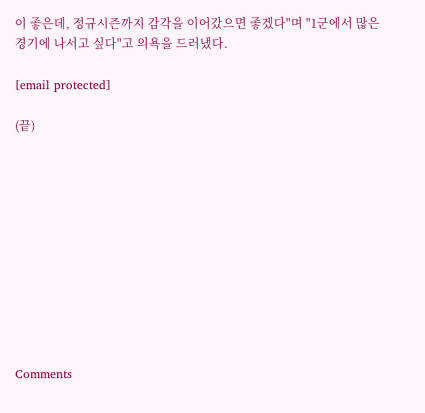이 좋은데, 정규시즌까지 감각을 이어갔으면 좋겠다"며 "1군에서 많은 경기에 나서고 싶다"고 의욕을 드러냈다.

[email protected]

(끝)











Comments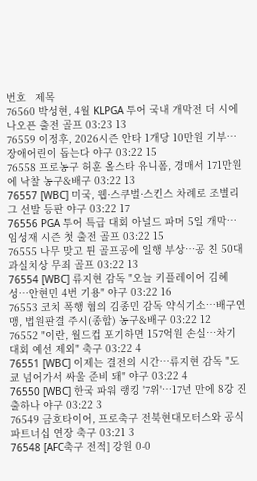번호   제목
76560 박성현, 4월 KLPGA 투어 국내 개막전 더 시에나오픈 출전 골프 03:23 13
76559 이정후, 2026시즌 안타 1개당 10만원 기부…장애어린이 돕는다 야구 03:22 15
76558 프로농구 허훈 올스타 유니폼, 경매서 171만원에 낙찰 농구&배구 03:22 13
76557 [WBC] 미국, 웹·스쿠벌·스킨스 차례로 조별리그 선발 등판 야구 03:22 17
76556 PGA 투어 특급 대회 아널드 파머 5일 개막…임성재 시즌 첫 출전 골프 03:22 15
76555 나무 맞고 튄 골프공에 일행 부상…공 친 50대 과실치상 무죄 골프 03:22 13
76554 [WBC] 류지현 감독 "오늘 키플레이어 김혜성…안현민 4번 기용" 야구 03:22 16
76553 코치 폭행 혐의 김종민 감독 약식기소…배구연맹, 법원판결 주시(종합) 농구&배구 03:22 12
76552 "이란, 월드컵 포기하면 157억원 손실…차기 대회 예선 제외" 축구 03:22 4
76551 [WBC] 이제는 결전의 시간…류지현 감독 "도쿄 넘어가서 싸울 준비 돼" 야구 03:22 4
76550 [WBC] 한국 파워 랭킹 '7위'…17년 만에 8강 진출하나 야구 03:22 3
76549 금호타이어, 프로축구 전북현대모터스와 공식 파트너십 연장 축구 03:21 3
76548 [AFC축구 전적] 강원 0-0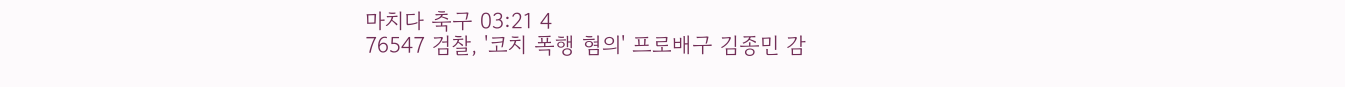마치다 축구 03:21 4
76547 검찰, '코치 폭행 혐의' 프로배구 김종민 감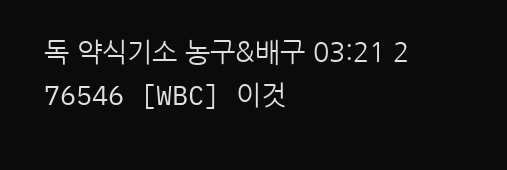독 약식기소 농구&배구 03:21 2
76546 [WBC] 이것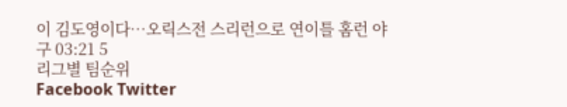이 김도영이다…오릭스전 스리런으로 연이틀 홈런 야구 03:21 5
리그별 팀순위
Facebook Twitter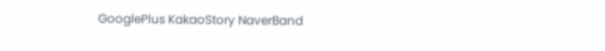GooglePlus KakaoStory NaverBand